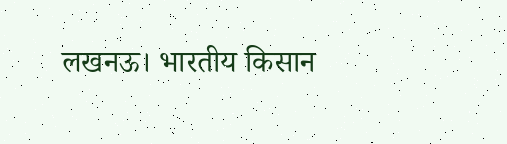लखनऊ। भारतीय किसान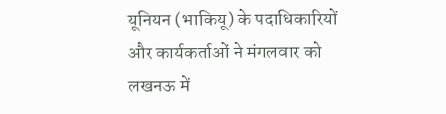यूनियन (भाकियू) के पदाधिकारियों और कार्यकर्ताओं ने मंगलवार को लखनऊ में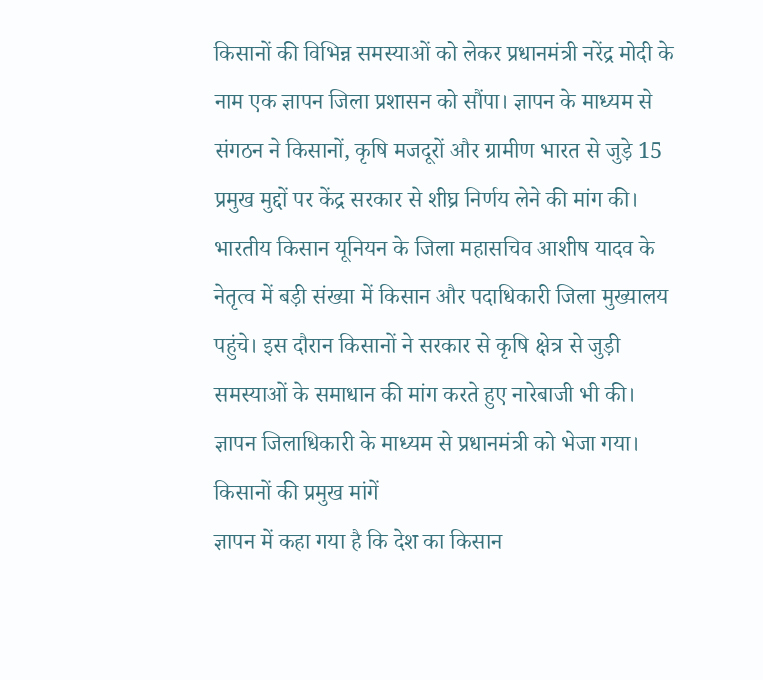किसानों की विभिन्न समस्याओं को लेकर प्रधानमंत्री नरेंद्र मोदी के नाम एक ज्ञापन जिला प्रशासन को सौंपा। ज्ञापन के माध्यम से संगठन ने किसानों, कृषि मजदूरों और ग्रामीण भारत से जुड़े 15 प्रमुख मुद्दों पर केंद्र सरकार से शीघ्र निर्णय लेने की मांग की।
भारतीय किसान यूनियन के जिला महासचिव आशीष यादव के नेतृत्व में बड़ी संख्या में किसान और पदाधिकारी जिला मुख्यालय पहुंचे। इस दौरान किसानों ने सरकार से कृषि क्षेत्र से जुड़ी समस्याओं के समाधान की मांग करते हुए नारेबाजी भी की। ज्ञापन जिलाधिकारी के माध्यम से प्रधानमंत्री को भेजा गया।
किसानों की प्रमुख मांगें
ज्ञापन में कहा गया है कि देश का किसान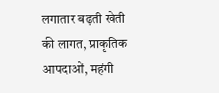लगातार बढ़ती खेती की लागत, प्राकृतिक आपदाओं, महंगी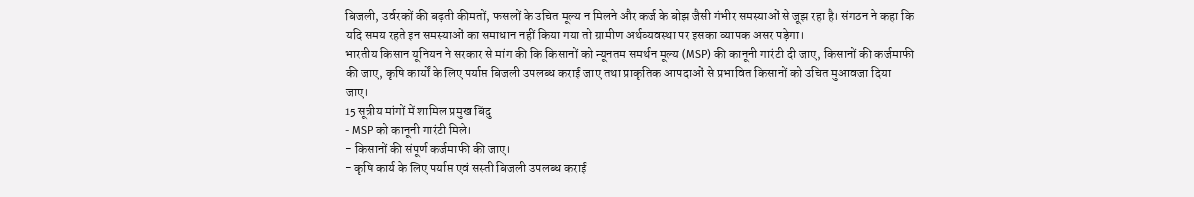बिजली, उर्वरकों की बढ़ती कीमतों, फसलों के उचित मूल्य न मिलने और कर्ज के बोझ जैसी गंभीर समस्याओं से जूझ रहा है। संगठन ने कहा कि यदि समय रहते इन समस्याओं का समाधान नहीं किया गया तो ग्रामीण अर्थव्यवस्था पर इसका व्यापक असर पड़ेगा।
भारतीय किसान यूनियन ने सरकार से मांग की कि किसानों को न्यूनतम समर्थन मूल्य (MSP) की कानूनी गारंटी दी जाए, किसानों की कर्जमाफी की जाए, कृषि कार्यों के लिए पर्याप्त बिजली उपलब्ध कराई जाए तथा प्राकृतिक आपदाओं से प्रभावित किसानों को उचित मुआवजा दिया जाए।
15 सूत्रीय मांगों में शामिल प्रमुख बिंदु
- MSP को कानूनी गारंटी मिले।
- किसानों की संपूर्ण कर्जमाफी की जाए।
- कृषि कार्य के लिए पर्याप्त एवं सस्ती बिजली उपलब्ध कराई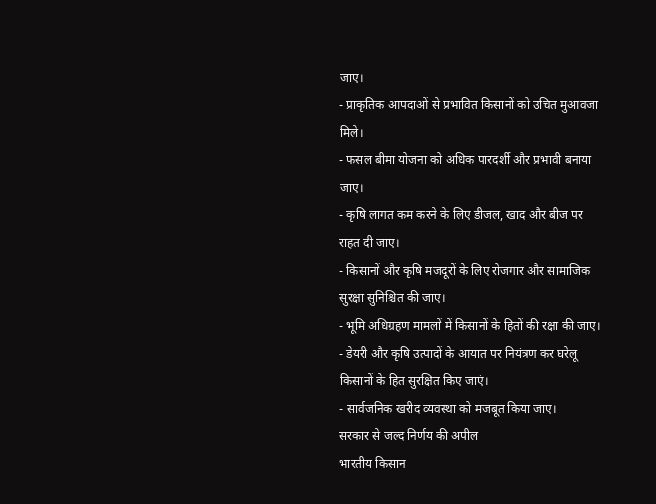जाए।
- प्राकृतिक आपदाओं से प्रभावित किसानों को उचित मुआवजा मिले।
- फसल बीमा योजना को अधिक पारदर्शी और प्रभावी बनाया जाए।
- कृषि लागत कम करने के लिए डीजल, खाद और बीज पर राहत दी जाए।
- किसानों और कृषि मजदूरों के लिए रोजगार और सामाजिक सुरक्षा सुनिश्चित की जाए।
- भूमि अधिग्रहण मामलों में किसानों के हितों की रक्षा की जाए।
- डेयरी और कृषि उत्पादों के आयात पर नियंत्रण कर घरेलू किसानों के हित सुरक्षित किए जाएं।
- सार्वजनिक खरीद व्यवस्था को मजबूत किया जाए।
सरकार से जल्द निर्णय की अपील
भारतीय किसान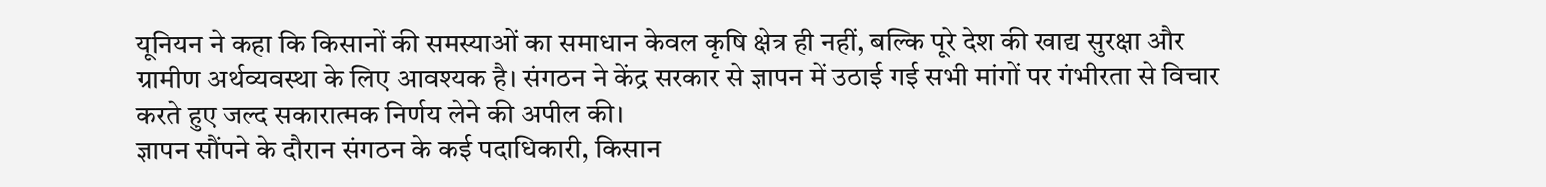यूनियन ने कहा कि किसानों की समस्याओं का समाधान केवल कृषि क्षेत्र ही नहीं, बल्कि पूरे देश की खाद्य सुरक्षा और ग्रामीण अर्थव्यवस्था के लिए आवश्यक है। संगठन ने केंद्र सरकार से ज्ञापन में उठाई गई सभी मांगों पर गंभीरता से विचार करते हुए जल्द सकारात्मक निर्णय लेने की अपील की।
ज्ञापन सौंपने के दौरान संगठन के कई पदाधिकारी, किसान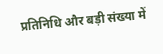प्रतिनिधि और बड़ी संख्या में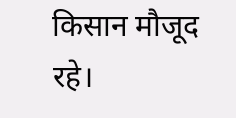किसान मौजूद रहे।